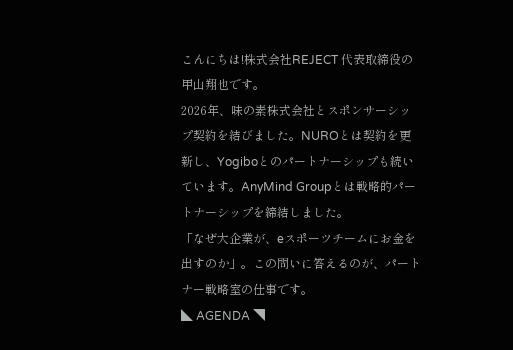こんにちは!株式会社REJECT 代表取締役の甲山翔也です。
2026年、味の素株式会社とスポンサーシップ契約を結びました。NUROとは契約を更新し、Yogiboとのパートナーシップも続いています。AnyMind Groupとは戦略的パートナーシップを締結しました。
「なぜ大企業が、eスポーツチームにお金を出すのか」。この問いに答えるのが、パートナー戦略室の仕事です。
◣ AGENDA ◥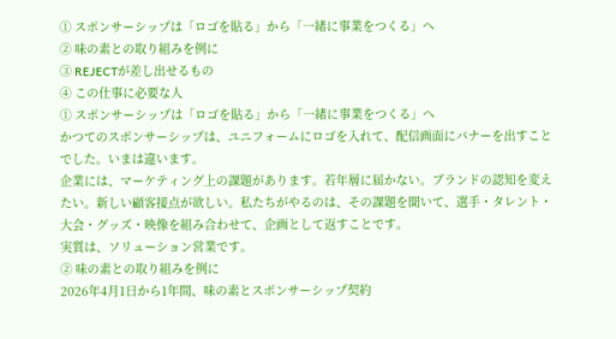① スポンサーシップは「ロゴを貼る」から「一緒に事業をつくる」へ
② 味の素との取り組みを例に
③ REJECTが差し出せるもの
④ この仕事に必要な人
① スポンサーシップは「ロゴを貼る」から「一緒に事業をつくる」へ
かつてのスポンサーシップは、ユニフォームにロゴを入れて、配信画面にバナーを出すことでした。いまは違います。
企業には、マーケティング上の課題があります。若年層に届かない。ブランドの認知を変えたい。新しい顧客接点が欲しい。私たちがやるのは、その課題を聞いて、選手・タレント・大会・グッズ・映像を組み合わせて、企画として返すことです。
実質は、ソリューション営業です。
② 味の素との取り組みを例に
2026年4月1日から1年間、味の素とスポンサーシップ契約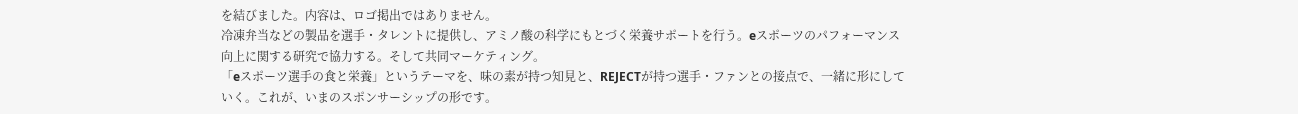を結びました。内容は、ロゴ掲出ではありません。
冷凍弁当などの製品を選手・タレントに提供し、アミノ酸の科学にもとづく栄養サポートを行う。eスポーツのパフォーマンス向上に関する研究で協力する。そして共同マーケティング。
「eスポーツ選手の食と栄養」というテーマを、味の素が持つ知見と、REJECTが持つ選手・ファンとの接点で、一緒に形にしていく。これが、いまのスポンサーシップの形です。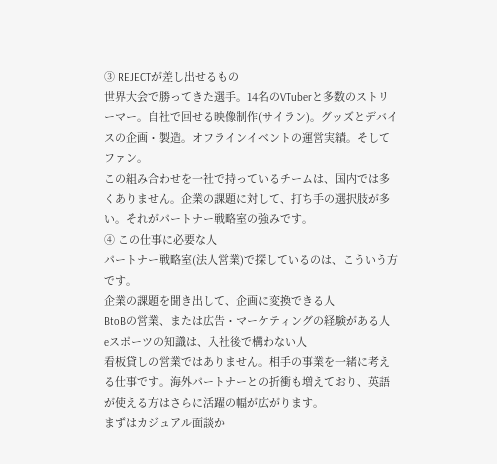③ REJECTが差し出せるもの
世界大会で勝ってきた選手。14名のVTuberと多数のストリーマー。自社で回せる映像制作(サイラン)。グッズとデバイスの企画・製造。オフラインイベントの運営実績。そしてファン。
この組み合わせを一社で持っているチームは、国内では多くありません。企業の課題に対して、打ち手の選択肢が多い。それがパートナー戦略室の強みです。
④ この仕事に必要な人
パートナー戦略室(法人営業)で探しているのは、こういう方です。
企業の課題を聞き出して、企画に変換できる人
BtoBの営業、または広告・マーケティングの経験がある人
eスポーツの知識は、入社後で構わない人
看板貸しの営業ではありません。相手の事業を一緒に考える仕事です。海外パートナーとの折衝も増えており、英語が使える方はさらに活躍の幅が広がります。
まずはカジュアル面談か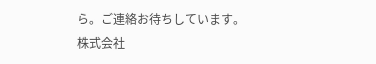ら。ご連絡お待ちしています。
株式会社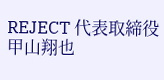REJECT 代表取締役 甲山翔也